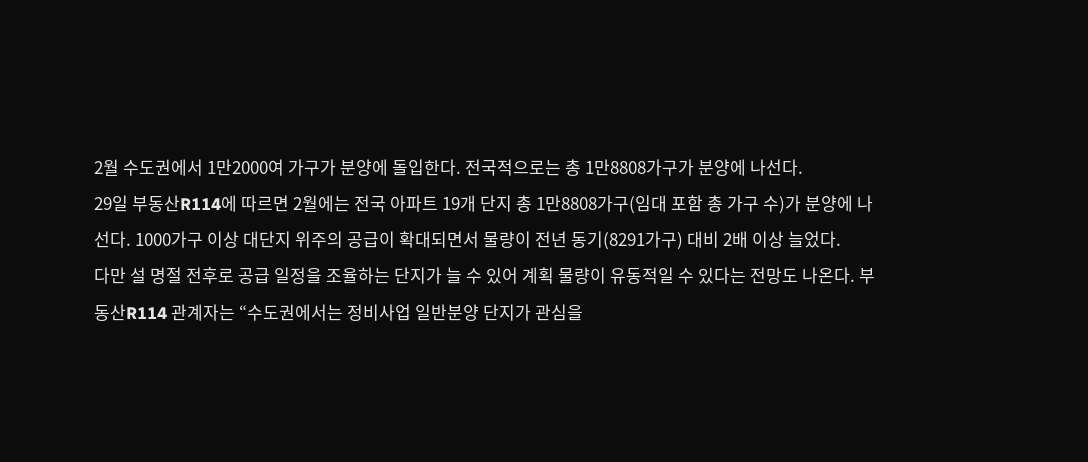2월 수도권에서 1만2000여 가구가 분양에 돌입한다. 전국적으로는 총 1만8808가구가 분양에 나선다.
29일 부동산R114에 따르면 2월에는 전국 아파트 19개 단지 총 1만8808가구(임대 포함 총 가구 수)가 분양에 나선다. 1000가구 이상 대단지 위주의 공급이 확대되면서 물량이 전년 동기(8291가구) 대비 2배 이상 늘었다.
다만 설 명절 전후로 공급 일정을 조율하는 단지가 늘 수 있어 계획 물량이 유동적일 수 있다는 전망도 나온다. 부동산R114 관계자는 “수도권에서는 정비사업 일반분양 단지가 관심을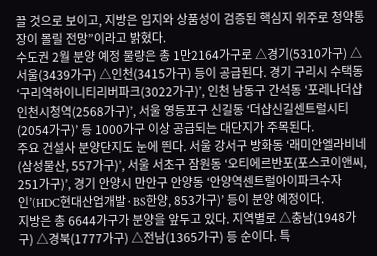끌 것으로 보이고, 지방은 입지와 상품성이 검증된 핵심지 위주로 청약통장이 몰릴 전망”이라고 밝혔다.
수도권 2월 분양 예정 물량은 총 1만2164가구로 △경기(5310가구) △서울(3439가구) △인천(3415가구) 등이 공급된다. 경기 구리시 수택동 ‘구리역하이니티리버파크(3022가구)’, 인천 남동구 간석동 ‘포레나더샵인천시청역(2568가구)’, 서울 영등포구 신길동 ‘더샵신길센트럴시티(2054가구)’ 등 1000가구 이상 공급되는 대단지가 주목된다.
주요 건설사 분양단지도 눈에 띈다. 서울 강서구 방화동 ‘래미안엘라비네(삼성물산, 557가구)’, 서울 서초구 잠원동 ‘오티에르반포(포스코이앤씨, 251가구)’, 경기 안양시 만안구 안양동 ‘안양역센트럴아이파크수자인’(HDC현대산업개발·BS한양, 853가구)’ 등이 분양 예정이다.
지방은 총 6644가구가 분양을 앞두고 있다. 지역별로 △충남(1948가구) △경북(1777가구) △전남(1365가구) 등 순이다. 특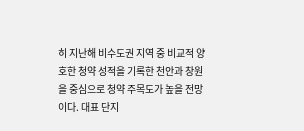히 지난해 비수도권 지역 중 비교적 양호한 청약 성적을 기록한 천안과 창원을 중심으로 청약 주목도가 높을 전망이다. 대표 단지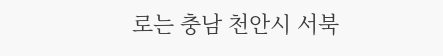로는 충남 천안시 서북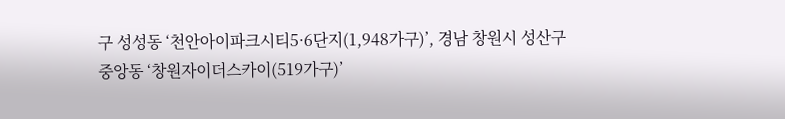구 성성동 ‘천안아이파크시티5·6단지(1,948가구)’, 경남 창원시 성산구 중앙동 ‘창원자이더스카이(519가구)’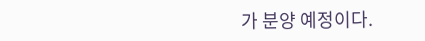가 분양 예정이다.